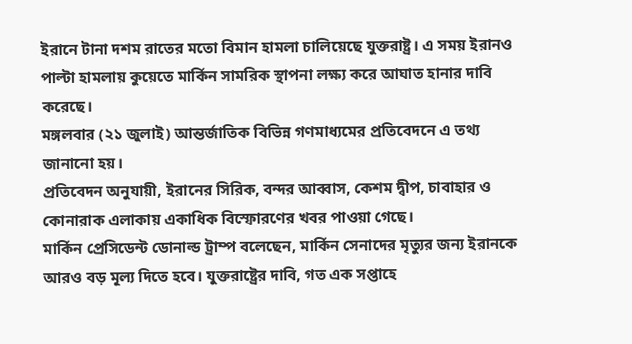ইরানে টানা দশম রাতের মতো বিমান হামলা চালিয়েছে যুক্তরাষ্ট্র। এ সময় ইরানও পাল্টা হামলায় কুয়েতে মার্কিন সামরিক স্থাপনা লক্ষ্য করে আঘাত হানার দাবি করেছে।
মঙ্গলবার (২১ জুলাই) আন্তর্জাতিক বিভিন্ন গণমাধ্যমের প্রতিবেদনে এ তথ্য জানানো হয়।
প্রতিবেদন অনুযায়ী, ইরানের সিরিক, বন্দর আব্বাস, কেশম দ্বীপ, চাবাহার ও কোনারাক এলাকায় একাধিক বিস্ফোরণের খবর পাওয়া গেছে।
মার্কিন প্রেসিডেন্ট ডোনাল্ড ট্রাম্প বলেছেন, মার্কিন সেনাদের মৃত্যুর জন্য ইরানকে আরও বড় মূল্য দিতে হবে। যুক্তরাষ্ট্রের দাবি, গত এক সপ্তাহে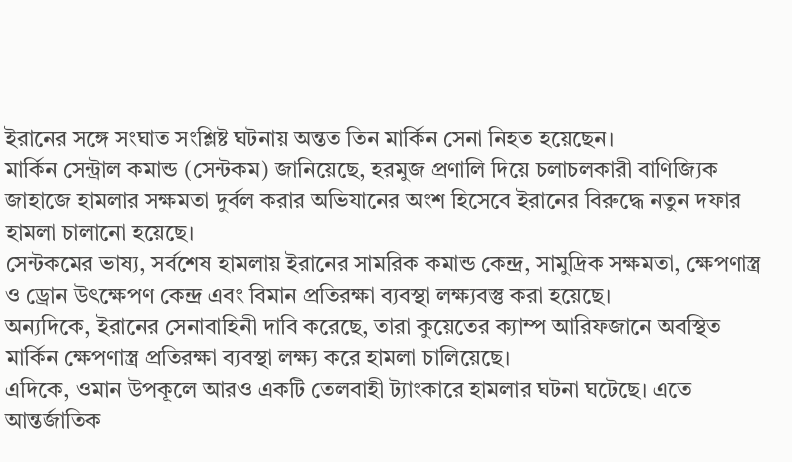ইরানের সঙ্গে সংঘাত সংশ্লিষ্ট ঘটনায় অন্তত তিন মার্কিন সেনা নিহত হয়েছেন।
মার্কিন সেন্ট্রাল কমান্ড (সেন্টকম) জানিয়েছে, হরমুজ প্রণালি দিয়ে চলাচলকারী বাণিজ্যিক জাহাজে হামলার সক্ষমতা দুর্বল করার অভিযানের অংশ হিসেবে ইরানের বিরুদ্ধে নতুন দফার হামলা চালানো হয়েছে।
সেন্টকমের ভাষ্য, সর্বশেষ হামলায় ইরানের সামরিক কমান্ড কেন্দ্র, সামুদ্রিক সক্ষমতা, ক্ষেপণাস্ত্র ও ড্রোন উৎক্ষেপণ কেন্দ্র এবং বিমান প্রতিরক্ষা ব্যবস্থা লক্ষ্যবস্তু করা হয়েছে।
অন্যদিকে, ইরানের সেনাবাহিনী দাবি করেছে, তারা কুয়েতের ক্যাম্প আরিফজানে অবস্থিত মার্কিন ক্ষেপণাস্ত্র প্রতিরক্ষা ব্যবস্থা লক্ষ্য করে হামলা চালিয়েছে।
এদিকে, ওমান উপকূলে আরও একটি তেলবাহী ট্যাংকারে হামলার ঘটনা ঘটেছে। এতে আন্তর্জাতিক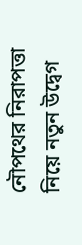নৌপথের নিরাপত্তা নিয়ে নতুন উদ্বেগ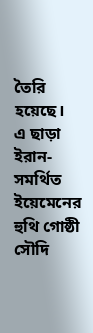তৈরি হয়েছে।
এ ছাড়া ইরান-সমর্থিত ইয়েমেনের হুথি গোষ্ঠী সৌদি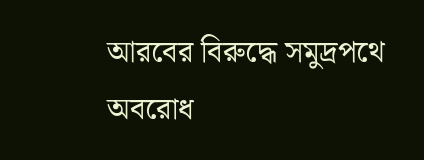আরবের বিরুদ্ধে সমুদ্রপথে অবরোধ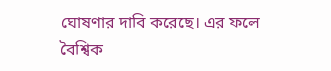ঘোষণার দাবি করেছে। এর ফলে বৈশ্বিক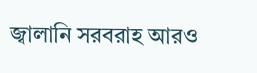জ্বালানি সরবরাহ আরও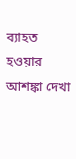ব্যাহত হওয়ার আশঙ্কা দেখা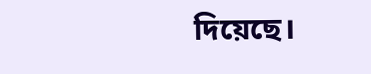দিয়েছে।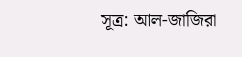সূত্র: আল-জাজিরা